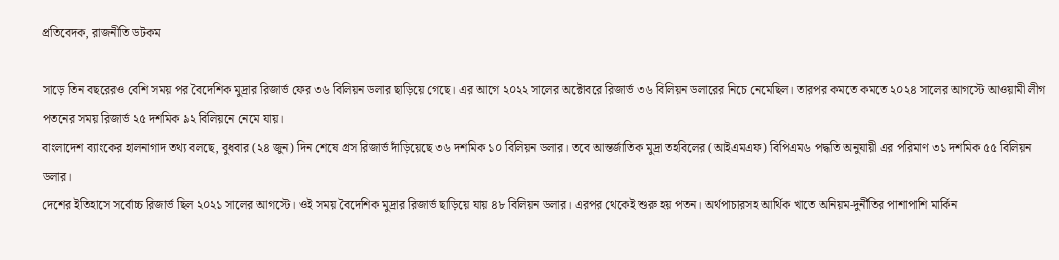প্রতিবেদক, রাজনীতি ডটকম

সাড়ে তিন বছরেরও বেশি সময় পর বৈদেশিক মুদ্রার রিজার্ভ ফের ৩৬ বিলিয়ন ডলার ছাড়িয়ে গেছে। এর আগে ২০২২ সালের অক্টোবরে রিজার্ভ ৩৬ বিলিয়ন ডলারের নিচে নেমেছিল। তারপর কমতে কমতে ২০২৪ সালের আগস্টে আওয়ামী লীগ পতনের সময় রিজার্ভ ২৫ দশমিক ৯২ বিলিয়নে নেমে যায়।
বাংলাদেশ ব্যাংকের হালনাগাদ তথ্য বলছে, বুধবার (২৪ জুন) দিন শেষে গ্রস রিজার্ভ দাঁড়িয়েছে ৩৬ দশমিক ১০ বিলিয়ন ডলার। তবে আন্তর্জাতিক মুদ্রা তহবিলের (আইএমএফ) বিপিএম৬ পদ্ধতি অনুযায়ী এর পরিমাণ ৩১ দশমিক ৫৫ বিলিয়ন ডলার।
দেশের ইতিহাসে সর্বোচ্চ রিজার্ভ ছিল ২০২১ সালের আগস্টে। ওই সময় বৈদেশিক মুদ্রার রিজার্ভ ছাড়িয়ে যায় ৪৮ বিলিয়ন ডলার। এরপর থেকেই শুরু হয় পতন। অর্থপাচারসহ আর্থিক খাতে অনিয়ম-দুর্নীতির পাশাপাশি মার্কিন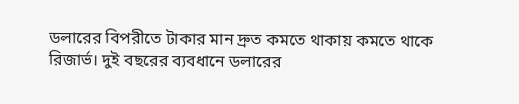ডলারের বিপরীতে টাকার মান দ্রুত কমতে থাকায় কমতে থাকে রিজার্ভ। দুই বছরের ব্যবধানে ডলারের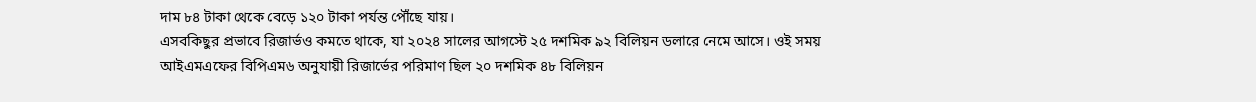দাম ৮৪ টাকা থেকে বেড়ে ১২০ টাকা পর্যন্ত পৌঁছে যায়।
এসবকিছুর প্রভাবে রিজার্ভও কমতে থাকে, যা ২০২৪ সালের আগস্টে ২৫ দশমিক ৯২ বিলিয়ন ডলারে নেমে আসে। ওই সময় আইএমএফের বিপিএম৬ অনুযায়ী রিজার্ভের পরিমাণ ছিল ২০ দশমিক ৪৮ বিলিয়ন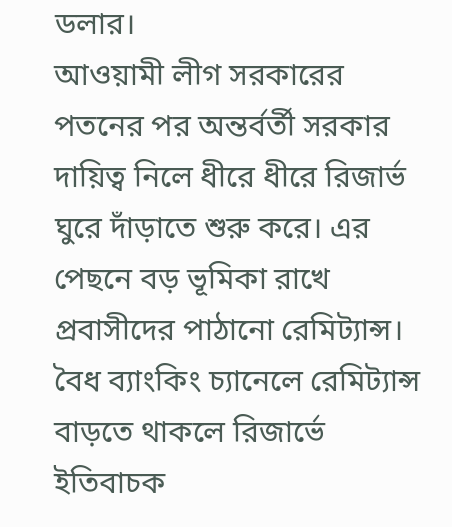ডলার।
আওয়ামী লীগ সরকারের পতনের পর অন্তর্বর্তী সরকার দায়িত্ব নিলে ধীরে ধীরে রিজার্ভ ঘুরে দাঁড়াতে শুরু করে। এর পেছনে বড় ভূমিকা রাখে প্রবাসীদের পাঠানো রেমিট্যান্স। বৈধ ব্যাংকিং চ্যানেলে রেমিট্যান্স বাড়তে থাকলে রিজার্ভে ইতিবাচক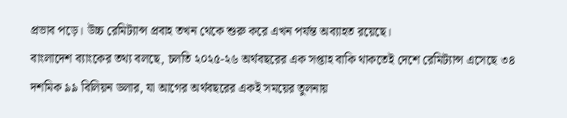প্রভাব পড়ে। উচ্চ রেমিট্যান্স প্রবাহ তখন থেকে শুরু করে এখন পর্যন্ত অব্যাহত রয়েছে।
বাংলাদেশ ব্যাংকের তথ্য বলছে, চলতি ২০২৫-২৬ অর্থবছরের এক সপ্তাহ বাকি থাকতেই দেশে রেমিট্যান্স এসেছে ৩৪ দশমিক ৯৯ বিলিয়ন ডলার, যা আগের অর্থবছরের একই সময়ের তুলনায়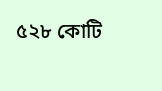৫২৮ কোটি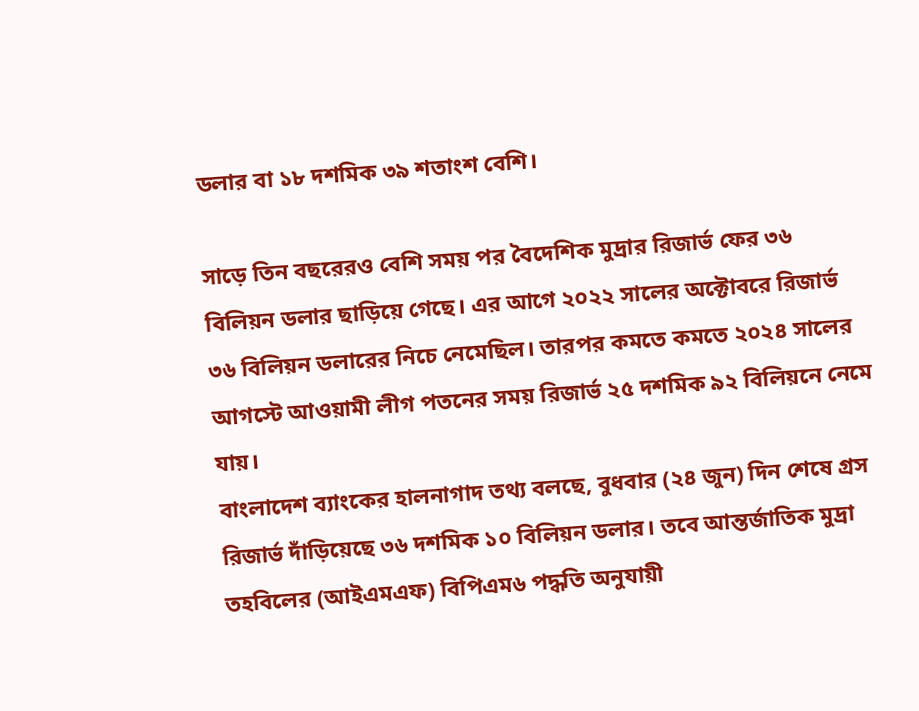ডলার বা ১৮ দশমিক ৩৯ শতাংশ বেশি।

সাড়ে তিন বছরেরও বেশি সময় পর বৈদেশিক মুদ্রার রিজার্ভ ফের ৩৬ বিলিয়ন ডলার ছাড়িয়ে গেছে। এর আগে ২০২২ সালের অক্টোবরে রিজার্ভ ৩৬ বিলিয়ন ডলারের নিচে নেমেছিল। তারপর কমতে কমতে ২০২৪ সালের আগস্টে আওয়ামী লীগ পতনের সময় রিজার্ভ ২৫ দশমিক ৯২ বিলিয়নে নেমে যায়।
বাংলাদেশ ব্যাংকের হালনাগাদ তথ্য বলছে, বুধবার (২৪ জুন) দিন শেষে গ্রস রিজার্ভ দাঁড়িয়েছে ৩৬ দশমিক ১০ বিলিয়ন ডলার। তবে আন্তর্জাতিক মুদ্রা তহবিলের (আইএমএফ) বিপিএম৬ পদ্ধতি অনুযায়ী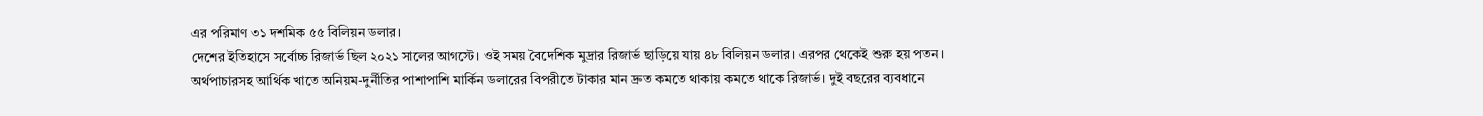এর পরিমাণ ৩১ দশমিক ৫৫ বিলিয়ন ডলার।
দেশের ইতিহাসে সর্বোচ্চ রিজার্ভ ছিল ২০২১ সালের আগস্টে। ওই সময় বৈদেশিক মুদ্রার রিজার্ভ ছাড়িয়ে যায় ৪৮ বিলিয়ন ডলার। এরপর থেকেই শুরু হয় পতন। অর্থপাচারসহ আর্থিক খাতে অনিয়ম-দুর্নীতির পাশাপাশি মার্কিন ডলারের বিপরীতে টাকার মান দ্রুত কমতে থাকায় কমতে থাকে রিজার্ভ। দুই বছরের ব্যবধানে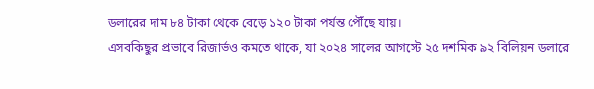ডলারের দাম ৮৪ টাকা থেকে বেড়ে ১২০ টাকা পর্যন্ত পৌঁছে যায়।
এসবকিছুর প্রভাবে রিজার্ভও কমতে থাকে, যা ২০২৪ সালের আগস্টে ২৫ দশমিক ৯২ বিলিয়ন ডলারে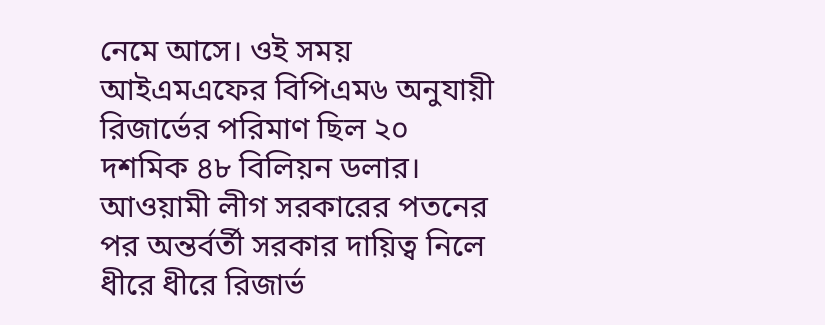নেমে আসে। ওই সময় আইএমএফের বিপিএম৬ অনুযায়ী রিজার্ভের পরিমাণ ছিল ২০ দশমিক ৪৮ বিলিয়ন ডলার।
আওয়ামী লীগ সরকারের পতনের পর অন্তর্বর্তী সরকার দায়িত্ব নিলে ধীরে ধীরে রিজার্ভ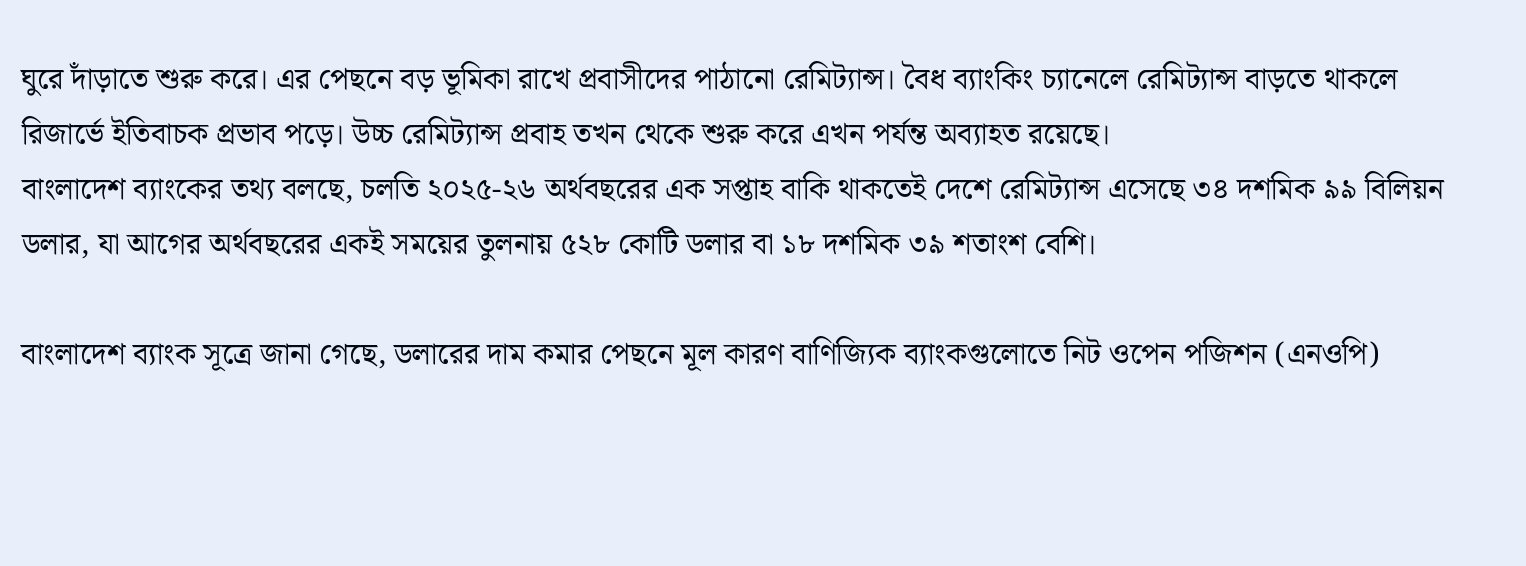ঘুরে দাঁড়াতে শুরু করে। এর পেছনে বড় ভূমিকা রাখে প্রবাসীদের পাঠানো রেমিট্যান্স। বৈধ ব্যাংকিং চ্যানেলে রেমিট্যান্স বাড়তে থাকলে রিজার্ভে ইতিবাচক প্রভাব পড়ে। উচ্চ রেমিট্যান্স প্রবাহ তখন থেকে শুরু করে এখন পর্যন্ত অব্যাহত রয়েছে।
বাংলাদেশ ব্যাংকের তথ্য বলছে, চলতি ২০২৫-২৬ অর্থবছরের এক সপ্তাহ বাকি থাকতেই দেশে রেমিট্যান্স এসেছে ৩৪ দশমিক ৯৯ বিলিয়ন ডলার, যা আগের অর্থবছরের একই সময়ের তুলনায় ৫২৮ কোটি ডলার বা ১৮ দশমিক ৩৯ শতাংশ বেশি।

বাংলাদেশ ব্যাংক সূত্রে জানা গেছে, ডলারের দাম কমার পেছনে মূল কারণ বাণিজ্যিক ব্যাংকগুলোতে নিট ওপেন পজিশন (এনওপি)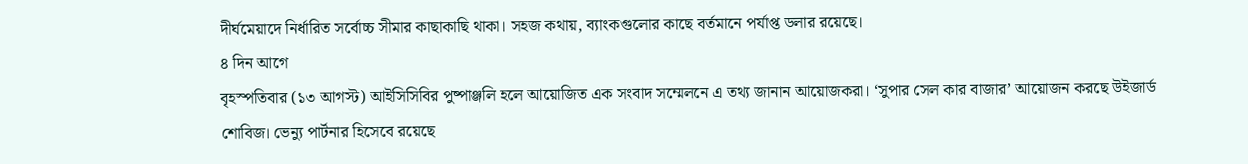দীর্ঘমেয়াদে নির্ধারিত সর্বোচ্চ সীমার কাছাকাছি থাকা। সহজ কথায়, ব্যাংকগুলোর কাছে বর্তমানে পর্যাপ্ত ডলার রয়েছে।
৪ দিন আগে
বৃহস্পতিবার (১৩ আগস্ট) আইসিসিবির পুষ্পাঞ্জলি হলে আয়োজিত এক সংবাদ সম্মেলনে এ তথ্য জানান আয়োজকরা। ‘সুপার সেল কার বাজার’ আয়োজন করছে উইজার্ড শোবিজ। ভেন্যু পার্টনার হিসেবে রয়েছে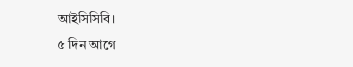আইসিসিবি।
৫ দিন আগে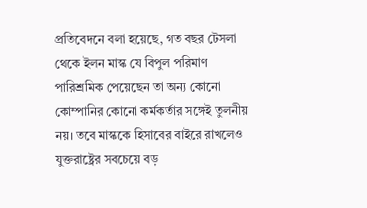প্রতিবেদনে বলা হয়েছে, গত বছর টেসলা থেকে ইলন মাস্ক যে বিপুল পরিমাণ পারিশ্রমিক পেয়েছেন তা অন্য কোনো কোম্পানির কোনো কর্মকর্তার সঙ্গেই তুলনীয় নয়। তবে মাস্ককে হিসাবের বাইরে রাখলেও যুক্তরাষ্ট্রের সবচেয়ে বড়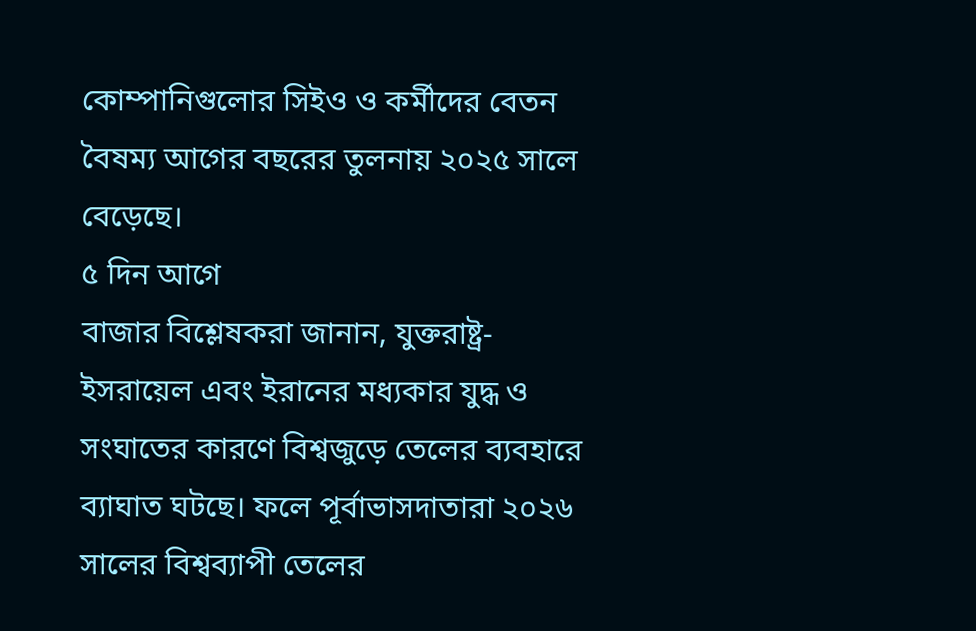কোম্পানিগুলোর সিইও ও কর্মীদের বেতন বৈষম্য আগের বছরের তুলনায় ২০২৫ সালে বেড়েছে।
৫ দিন আগে
বাজার বিশ্লেষকরা জানান, যুক্তরাষ্ট্র-ইসরায়েল এবং ইরানের মধ্যকার যুদ্ধ ও সংঘাতের কারণে বিশ্বজুড়ে তেলের ব্যবহারে ব্যাঘাত ঘটছে। ফলে পূর্বাভাসদাতারা ২০২৬ সালের বিশ্বব্যাপী তেলের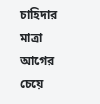চাহিদার মাত্রা আগের চেয়ে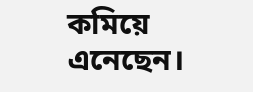কমিয়ে এনেছেন।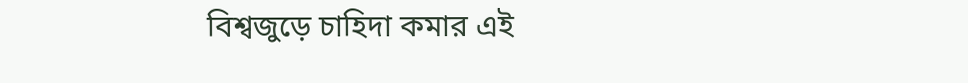বিশ্বজুড়ে চাহিদা কমার এই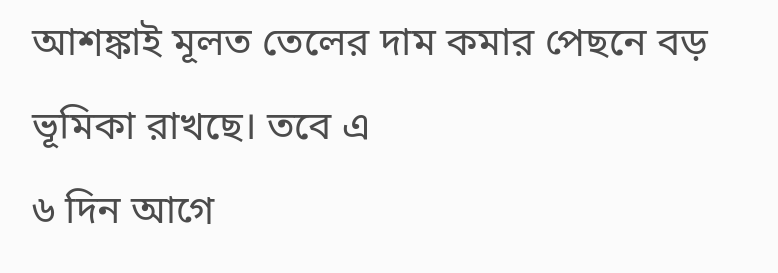আশঙ্কাই মূলত তেলের দাম কমার পেছনে বড় ভূমিকা রাখছে। তবে এ
৬ দিন আগে